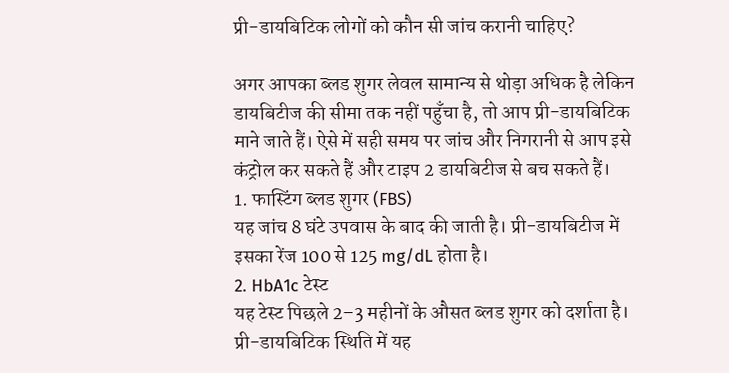प्री-डायबिटिक लोगों को कौन सी जांच करानी चाहिए?

अगर आपका ब्लड शुगर लेवल सामान्य से थोड़ा अधिक है लेकिन डायबिटीज की सीमा तक नहीं पहुँचा है, तो आप प्री-डायबिटिक माने जाते हैं। ऐसे में सही समय पर जांच और निगरानी से आप इसे कंट्रोल कर सकते हैं और टाइप 2 डायबिटीज से बच सकते हैं।
1. फास्टिंग ब्लड शुगर (FBS)
यह जांच 8 घंटे उपवास के बाद की जाती है। प्री-डायबिटीज में इसका रेंज 100 से 125 mg/dL होता है।
2. HbA1c टेस्ट
यह टेस्ट पिछले 2–3 महीनों के औसत ब्लड शुगर को दर्शाता है। प्री-डायबिटिक स्थिति में यह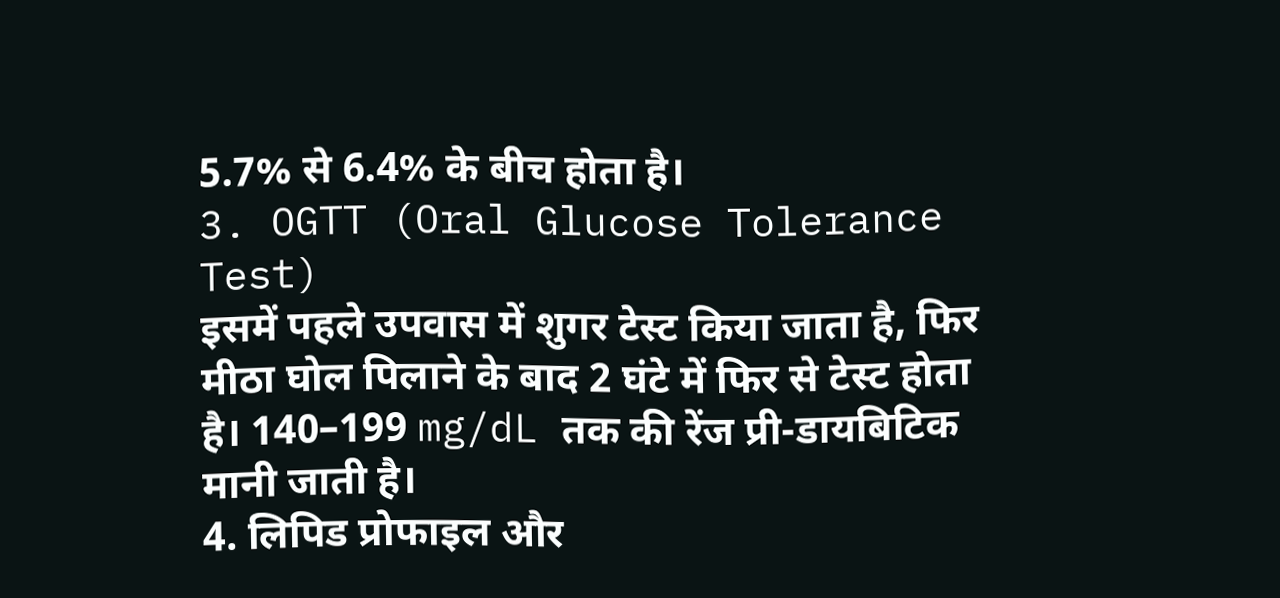5.7% से 6.4% के बीच होता है।
3. OGTT (Oral Glucose Tolerance Test)
इसमें पहले उपवास में शुगर टेस्ट किया जाता है, फिर मीठा घोल पिलाने के बाद 2 घंटे में फिर से टेस्ट होता है। 140–199 mg/dL तक की रेंज प्री-डायबिटिक मानी जाती है।
4. लिपिड प्रोफाइल और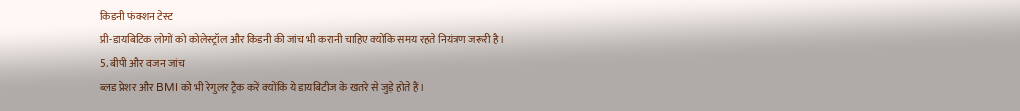किडनी फंक्शन टेस्ट
प्री-डायबिटिक लोगों को कोलेस्ट्रॉल और किडनी की जांच भी करानी चाहिए क्योंकि समय रहते नियंत्रण जरूरी है।
5. बीपी और वजन जांच
ब्लड प्रेशर और BMI को भी रेगुलर ट्रैक करें क्योंकि ये डायबिटीज के खतरे से जुड़े होते हैं।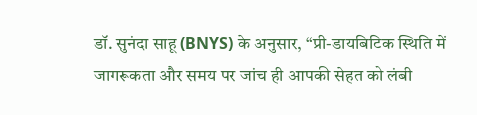डॉ. सुनंदा साहू (BNYS) के अनुसार, “प्री-डायबिटिक स्थिति में जागरूकता और समय पर जांच ही आपकी सेहत को लंबी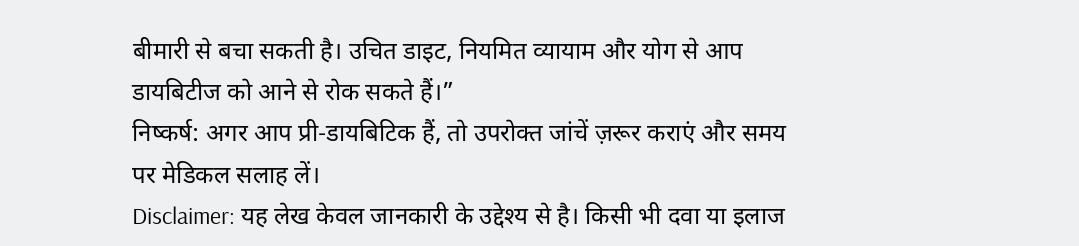बीमारी से बचा सकती है। उचित डाइट, नियमित व्यायाम और योग से आप डायबिटीज को आने से रोक सकते हैं।”
निष्कर्ष: अगर आप प्री-डायबिटिक हैं, तो उपरोक्त जांचें ज़रूर कराएं और समय पर मेडिकल सलाह लें।
Disclaimer: यह लेख केवल जानकारी के उद्देश्य से है। किसी भी दवा या इलाज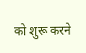को शुरू करने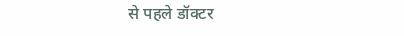से पहले डॉक्टर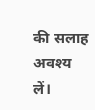की सलाह अवश्य लें।